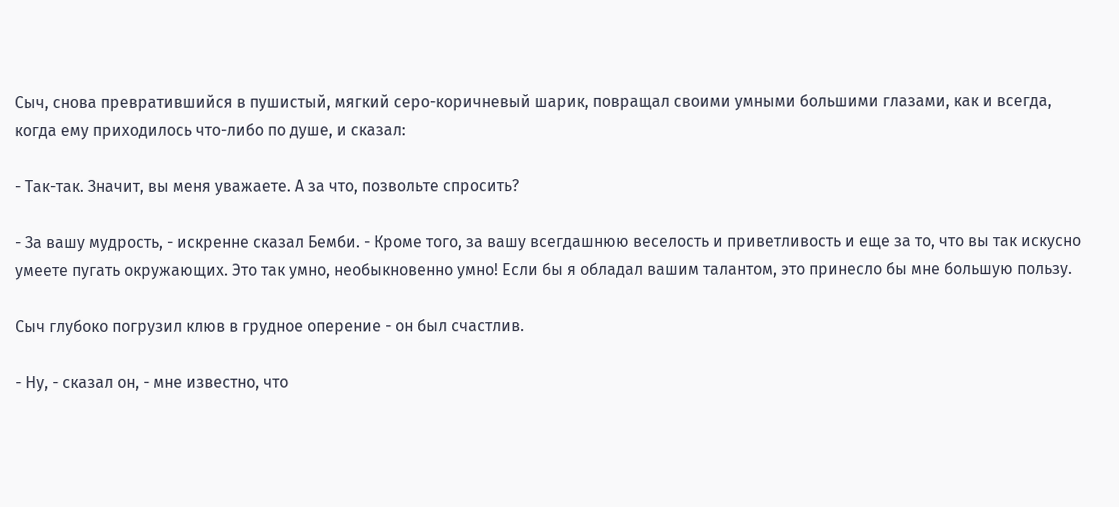Сыч, снова превратившийся в пушистый, мягкий серо-коричневый шарик, повращал своими умными большими глазами, как и всегда, когда ему приходилось что-либо по душе, и сказал:

- Так-так. Значит, вы меня уважаете. А за что, позвольте спросить?

- За вашу мудрость, - искренне сказал Бемби. - Кроме того, за вашу всегдашнюю веселость и приветливость и еще за то, что вы так искусно умеете пугать окружающих. Это так умно, необыкновенно умно! Если бы я обладал вашим талантом, это принесло бы мне большую пользу.

Сыч глубоко погрузил клюв в грудное оперение - он был счастлив.

- Ну, - сказал он, - мне известно, что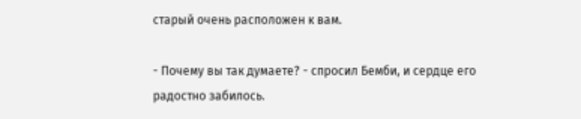старый очень расположен к вам.

- Почему вы так думаете? - спросил Бемби, и сердце его радостно забилось.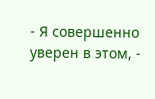- Я совершенно уверен в этом, -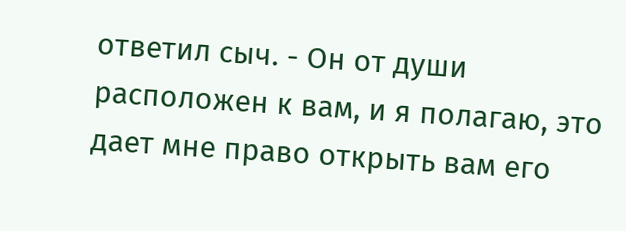ответил сыч. - Он от души расположен к вам, и я полагаю, это дает мне право открыть вам его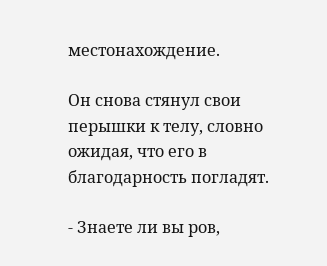местонахождение.

Он снова стянул свои перышки к телу, словно ожидая, что его в благодарность погладят.

- Знаете ли вы ров,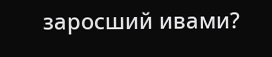заросший ивами?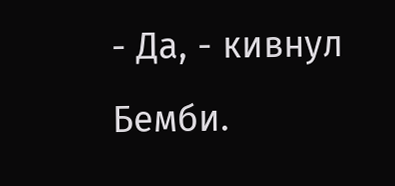- Да, - кивнул Бемби.